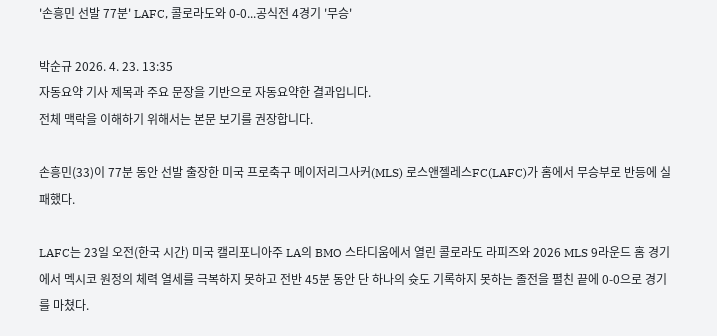'손흥민 선발 77분' LAFC, 콜로라도와 0-0...공식전 4경기 '무승'

박순규 2026. 4. 23. 13:35
자동요약 기사 제목과 주요 문장을 기반으로 자동요약한 결과입니다.
전체 맥락을 이해하기 위해서는 본문 보기를 권장합니다.

손흥민(33)이 77분 동안 선발 출장한 미국 프로축구 메이저리그사커(MLS) 로스앤젤레스FC(LAFC)가 홈에서 무승부로 반등에 실패했다.

LAFC는 23일 오전(한국 시간) 미국 캘리포니아주 LA의 BMO 스타디움에서 열린 콜로라도 라피즈와 2026 MLS 9라운드 홈 경기에서 멕시코 원정의 체력 열세를 극복하지 못하고 전반 45분 동안 단 하나의 슛도 기록하지 못하는 졸전을 펼친 끝에 0-0으로 경기를 마쳤다.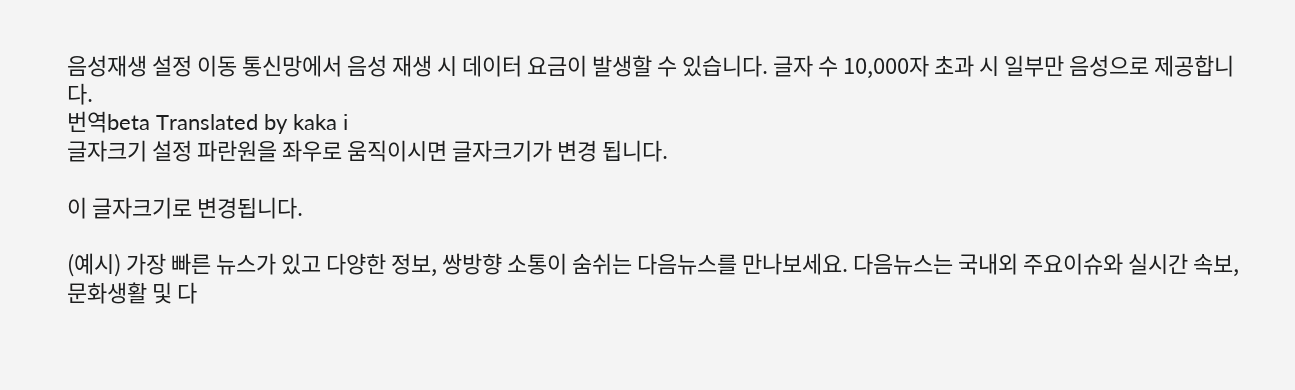음성재생 설정 이동 통신망에서 음성 재생 시 데이터 요금이 발생할 수 있습니다. 글자 수 10,000자 초과 시 일부만 음성으로 제공합니다.
번역beta Translated by kaka i
글자크기 설정 파란원을 좌우로 움직이시면 글자크기가 변경 됩니다.

이 글자크기로 변경됩니다.

(예시) 가장 빠른 뉴스가 있고 다양한 정보, 쌍방향 소통이 숨쉬는 다음뉴스를 만나보세요. 다음뉴스는 국내외 주요이슈와 실시간 속보, 문화생활 및 다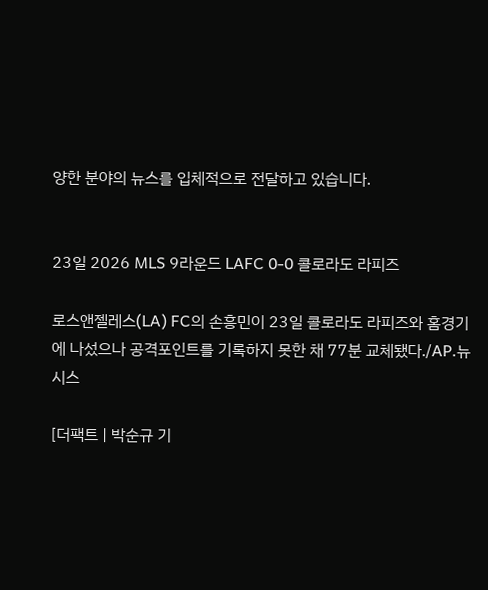양한 분야의 뉴스를 입체적으로 전달하고 있습니다.


23일 2026 MLS 9라운드 LAFC 0-0 콜로라도 라피즈

로스앤젤레스(LA) FC의 손흥민이 23일 콜로라도 라피즈와 홈경기에 나섰으나 공격포인트를 기록하지 못한 채 77분 교체됐다./AP.뉴시스

[더팩트 | 박순규 기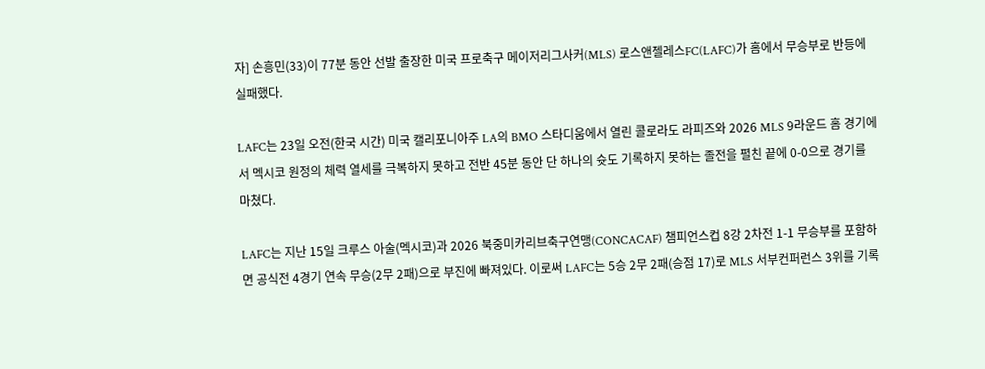자] 손흥민(33)이 77분 동안 선발 출장한 미국 프로축구 메이저리그사커(MLS) 로스앤젤레스FC(LAFC)가 홈에서 무승부로 반등에 실패했다.

LAFC는 23일 오전(한국 시간) 미국 캘리포니아주 LA의 BMO 스타디움에서 열린 콜로라도 라피즈와 2026 MLS 9라운드 홈 경기에서 멕시코 원정의 체력 열세를 극복하지 못하고 전반 45분 동안 단 하나의 슛도 기록하지 못하는 졸전을 펼친 끝에 0-0으로 경기를 마쳤다.

LAFC는 지난 15일 크루스 아술(멕시코)과 2026 북중미카리브축구연맹(CONCACAF) 챔피언스컵 8강 2차전 1-1 무승부를 포함하면 공식전 4경기 연속 무승(2무 2패)으로 부진에 빠져있다. 이로써 LAFC는 5승 2무 2패(승점 17)로 MLS 서부컨퍼런스 3위를 기록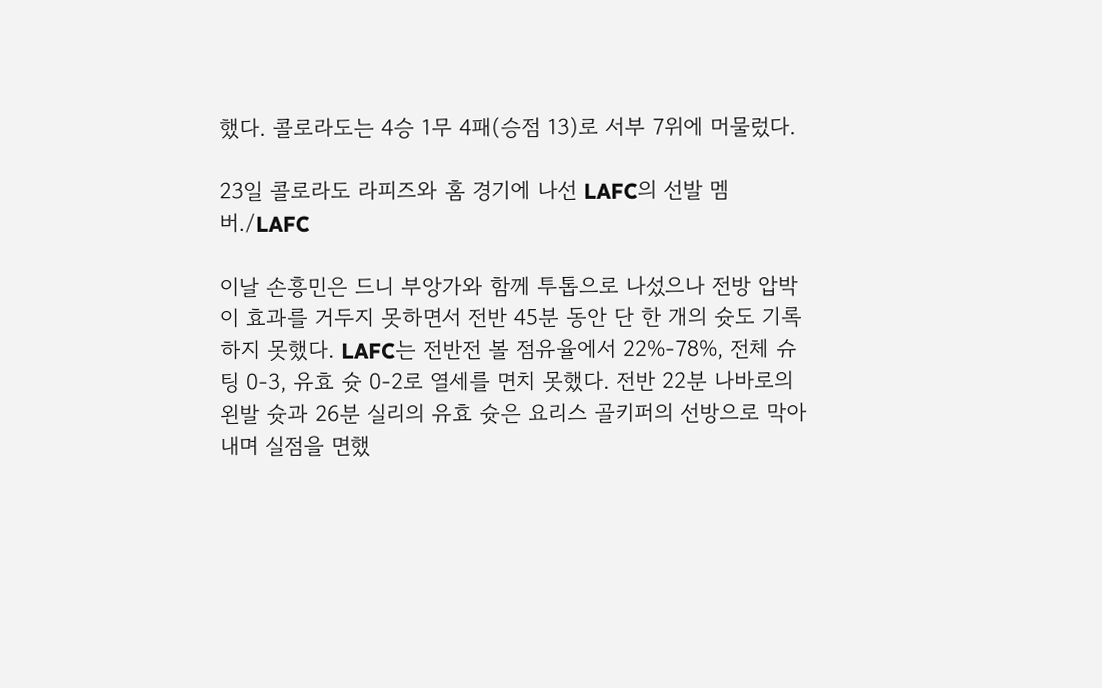했다. 콜로라도는 4승 1무 4패(승점 13)로 서부 7위에 머물렀다.

23일 콜로라도 라피즈와 홈 경기에 나선 LAFC의 선발 멤버./LAFC

이날 손흥민은 드니 부앙가와 함께 투톱으로 나섰으나 전방 압박이 효과를 거두지 못하면서 전반 45분 동안 단 한 개의 슛도 기록하지 못했다. LAFC는 전반전 볼 점유율에서 22%-78%, 전체 슈팅 0-3, 유효 슛 0-2로 열세를 면치 못했다. 전반 22분 나바로의 왼발 슛과 26분 실리의 유효 슛은 요리스 골키퍼의 선방으로 막아내며 실점을 면했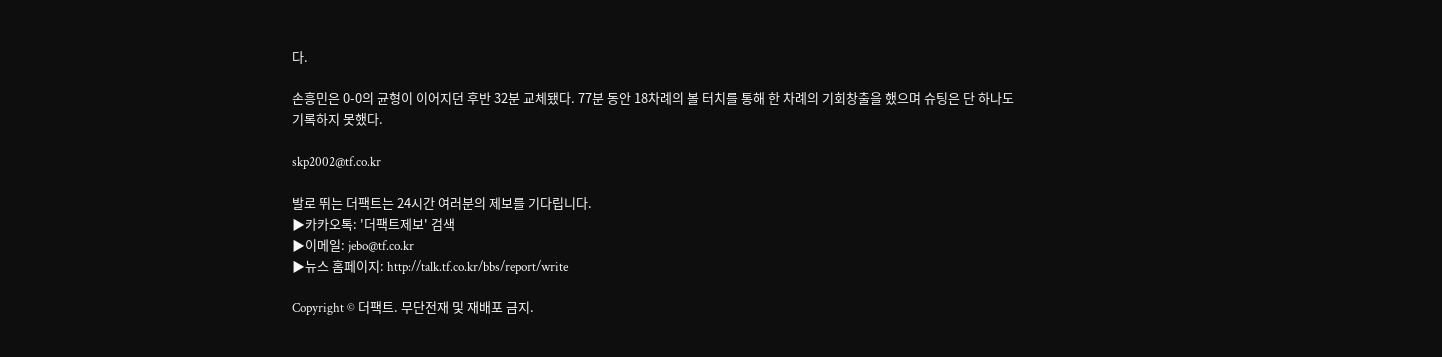다.

손흥민은 0-0의 균형이 이어지던 후반 32분 교체됐다. 77분 동안 18차례의 볼 터치를 통해 한 차례의 기회창출을 했으며 슈팅은 단 하나도 기록하지 못했다.

skp2002@tf.co.kr

발로 뛰는 더팩트는 24시간 여러분의 제보를 기다립니다.
▶카카오톡: '더팩트제보' 검색
▶이메일: jebo@tf.co.kr
▶뉴스 홈페이지: http://talk.tf.co.kr/bbs/report/write

Copyright © 더팩트. 무단전재 및 재배포 금지.